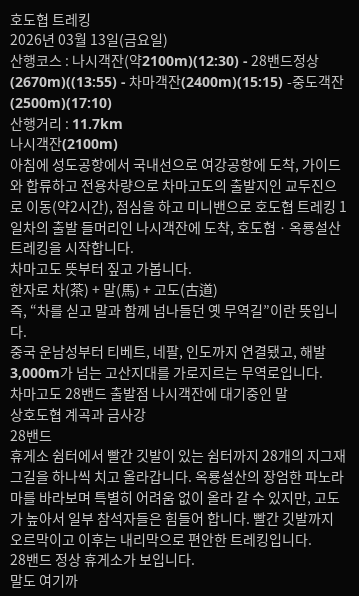호도협 트레킹
2026년 03월 13일(금요일)
산행코스 : 나시객잔(약2100m)(12:30) - 28밴드정상(2670m)((13:55) - 차마객잔(2400m)(15:15) -중도객잔(2500m)(17:10)
산행거리 : 11.7km
나시객잔(2100m)
아침에 성도공항에서 국내선으로 여강공항에 도착, 가이드와 합류하고 전용차량으로 차마고도의 출발지인 교두진으로 이동(약2시간), 점심을 하고 미니밴으로 호도협 트레킹 1일차의 출발 들머리인 나시객잔에 도착, 호도협ㆍ옥룡설산 트레킹을 시작합니다.
차마고도 뜻부터 짚고 가봅니다.
한자로 차(茶) + 말(馬) + 고도(古道)
즉, “차를 싣고 말과 함께 넘나들던 옛 무역길”이란 뜻입니다.
중국 운남성부터 티베트, 네팔, 인도까지 연결됐고, 해발 3,000m가 넘는 고산지대를 가로지르는 무역로입니다.
차마고도 28밴드 출발점 나시객잔에 대기중인 말
상호도협 계곡과 금사강
28밴드
휴게소 쉼터에서 빨간 깃발이 있는 쉼터까지 28개의 지그재그길을 하나씩 치고 올라갑니다. 옥룡설산의 장엄한 파노라마를 바라보며 특별히 어려움 없이 올라 갈 수 있지만, 고도가 높아서 일부 참석자들은 힘들어 합니다. 빨간 깃발까지 오르막이고 이후는 내리막으로 편안한 트레킹입니다.
28밴드 정상 휴게소가 보입니다.
말도 여기까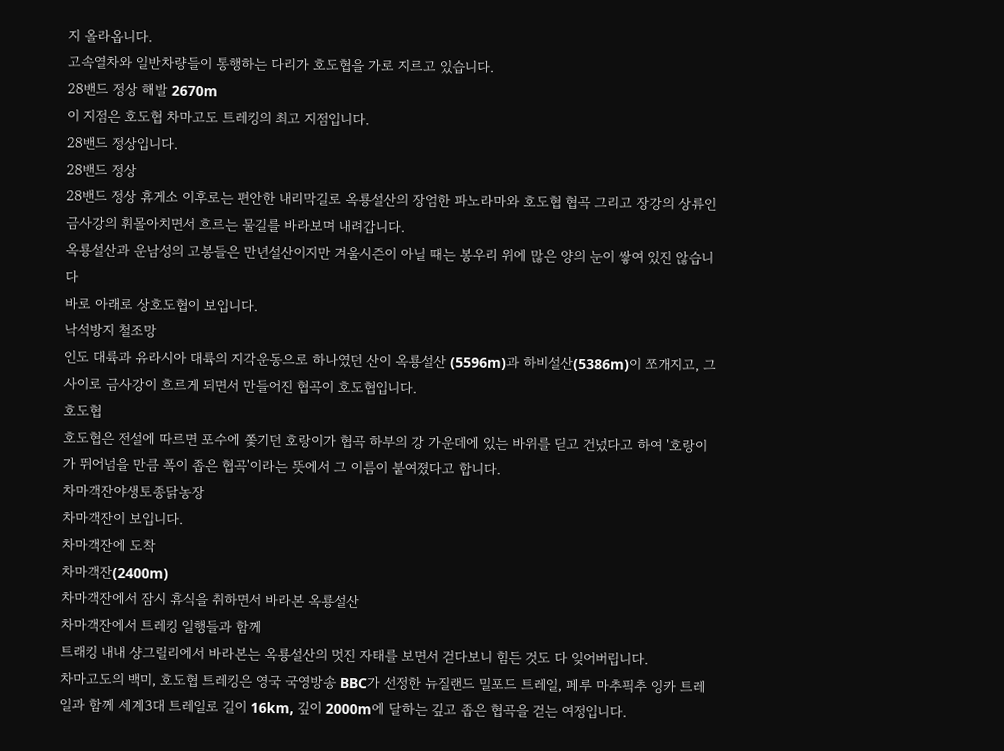지 올라옵니다.
고속열차와 일반차량들이 통행하는 다리가 호도협을 가로 지르고 있습니다.
28밴드 정상 해발 2670m
이 지점은 호도협 차마고도 트레킹의 최고 지점입니다.
28밴드 정상입니다.
28밴드 정상
28밴드 정상 휴게소 이후로는 편안한 내리막길로 옥룡설산의 장엄한 파노라마와 호도협 협곡 그리고 장강의 상류인 금사강의 휘몰아치면서 흐르는 물길를 바라보며 내려갑니다.
옥룡설산과 운남성의 고봉들은 만년설산이지만 겨울시즌이 아닐 때는 봉우리 위에 많은 양의 눈이 쌓여 있진 않습니다
바로 아래로 상호도협이 보입니다.
낙석방지 철조망
인도 대륙과 유라시아 대륙의 지각운동으로 하나였던 산이 옥룡설산 (5596m)과 하비설산(5386m)이 쪼개지고, 그 사이로 금사강이 흐르게 되면서 만들어진 협곡이 호도협입니다.
호도협
호도협은 전설에 따르면 포수에 쫓기던 호랑이가 협곡 하부의 강 가운데에 있는 바위를 딛고 건넜다고 하여 '호랑이가 뛰어넘을 만큼 폭이 좁은 협곡'이라는 뜻에서 그 이름이 붙여졌다고 합니다.
차마객잔야생토종닭농장
차마객잔이 보입니다.
차마객잔에 도착
차마객잔(2400m)
차마객잔에서 잠시 휴식을 취하면서 바라본 옥룡설산
차마객잔에서 트레킹 일행들과 함께
트래킹 내내 샹그릴리에서 바라본는 옥룡설산의 멋진 자태를 보면서 걷다보니 힘든 것도 다 잊어버립니다.
차마고도의 백미, 호도협 트레킹은 영국 국영방송 BBC가 선정한 뉴질랜드 밀포드 트레일, 페루 마추픽추 잉카 트레일과 함께 세계3대 트레일로 길이 16km, 깊이 2000m에 달하는 깊고 좁은 협곡을 걷는 여정입니다.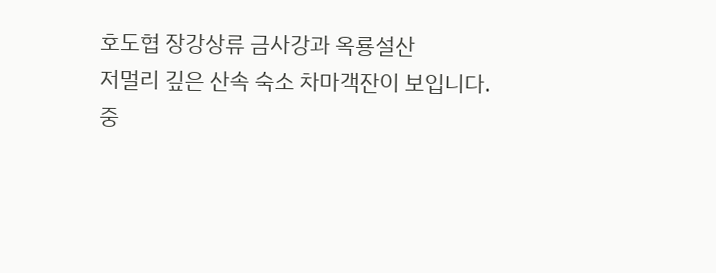호도협 장강상류 금사강과 옥룡설산
저멀리 깊은 산속 숙소 차마객잔이 보입니다.
중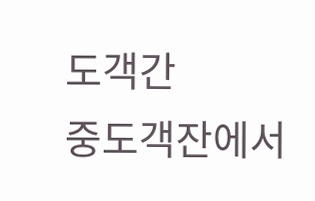도객간
중도객잔에서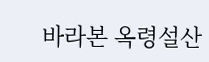바라본 옥령설산